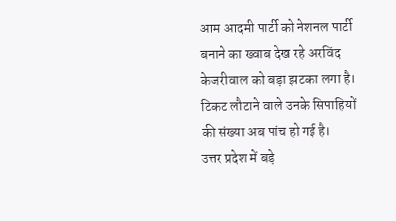आम आदमी पार्टी को नेशनल पार्टी बनाने का ख्वाब देख रहे अरविंद केजरीवाल को बड़ा झटका लगा है। टिकट लौटाने वाले उनके सिपाहियों की संख्या अब पांच हो गई है।
उत्तर प्रदेश में बड़े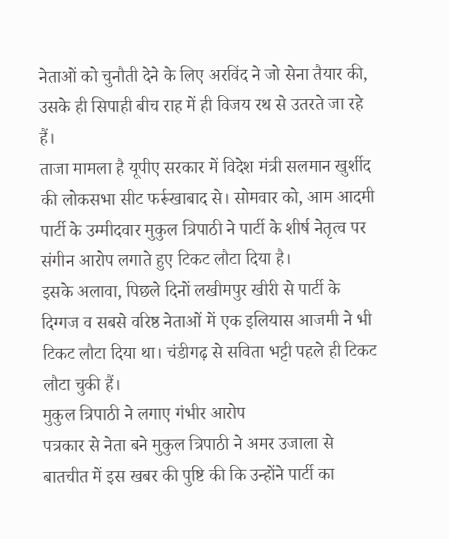नेताओं को चुनौती देने के लिए अरविंद ने जो सेना तैयार की, उसके ही सिपाही बीच राह में ही विजय रथ से उतरते जा रहे हैं।
ताजा मामला है यूपीए सरकार में विदेश मंत्री सलमान खुर्शीद की लोकसभा सीट फर्रूखाबाद से। सोमवार को, आम आदमी पार्टी के उम्मीदवार मुकुल त्रिपाठी ने पार्टी के शीर्ष नेतृत्व पर संगीन आरोप लगाते हुए टिकट लौटा दिया है।
इसके अलावा, पिछले दिनों लखीमपुर खीरी से पार्टी के दिग्गज व सबसे वरिष्ठ नेताओं में एक इलियास आजमी ने भी टिकट लौटा दिया था। चंडीगढ़ से सविता भट्टी पहले ही टिकट लौटा चुकी हैं।
मुकुल त्रिपाठी ने लगाए गंभीर आरोप
पत्रकार से नेता बने मुकुल त्रिपाठी ने अमर उजाला से बातचीत में इस खबर की पुष्टि की कि उन्होंने पार्टी का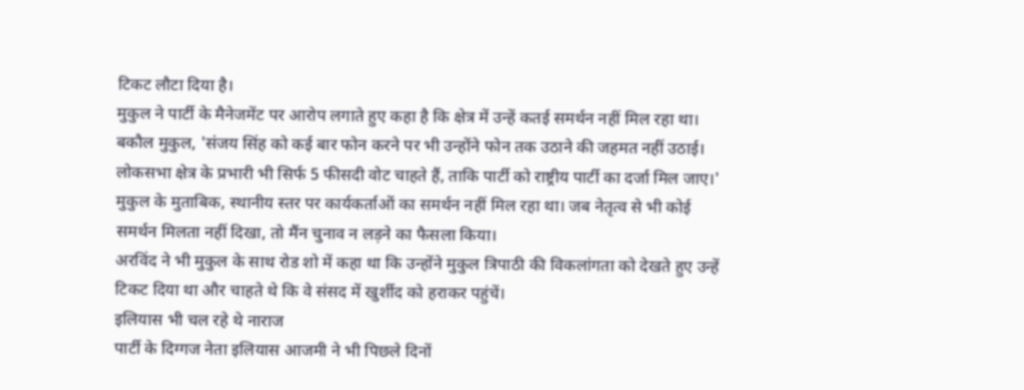टिकट लौटा दिया है।
मुकुल ने पार्टी के मैनेजमेंट पर आरोप लगाते हुए कहा है कि क्षेत्र में उन्हें कतई समर्थन नहीं मिल रहा था। बकौल मुकुल, 'संजय सिंह को कई बार फोन करने पर भी उन्होंने फोन तक उठाने की जहमत नहीं उठाई। लोकसभा क्षेत्र के प्रभारी भी सिर्फ 5 फीसदी वोट चाहते हैं, ताकि पार्टी को राष्ट्रीय पार्टी का दर्जा मिल जाए।'
मुकुल के मुताबिक, स्थानीय स्तर पर कार्यकर्ताओं का समर्थन नहीं मिल रहा था। जब नेतृत्व से भी कोई समर्थन मिलता नहीं दिखा, तो मैंन चुनाव न लड़ने का फैसला किया।
अरविंद ने भी मुकुल के साथ रोड शो में कहा था कि उन्होंने मुकुल त्रिपाठी की विकलांगता को देखते हुए उन्हें टिकट दिया था और चाहते थे कि वे संसद में खुर्शीद को हराकर पहुंचें।
इलियास भी चल रहे थे नाराज
पार्टी के दिग्गज नेता इलियास आजमी ने भी पिछले दिनों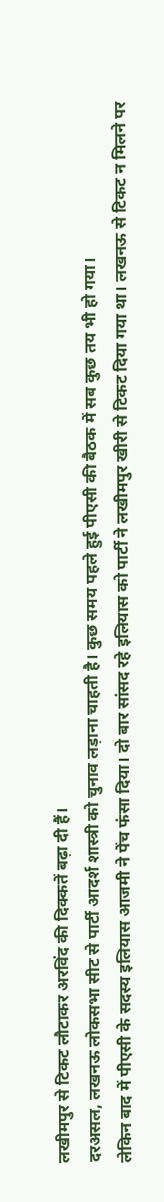लखीमपुर से टिकट लौटाकर अरविंद की दिक्कतें बढ़ा दी हैं।
दरअसल, लखनऊ लोकसभा सीट से पार्टी आदर्श शास्त्री को चुनाव लड़ाना चाहती है। कुछ समय पहले हुई पीएसी की बैठक में सब कुछ तय भी हो गया।
लेकिन बाद में पीएसी के सदस्य इलियास आजमी ने पेंच फंसा दिया। दो बार सांसद रहे इलियास को पार्टी ने लखीमपुर खीरी से टिकट दिया गया था। लखनऊ से टिकट न मिलने पर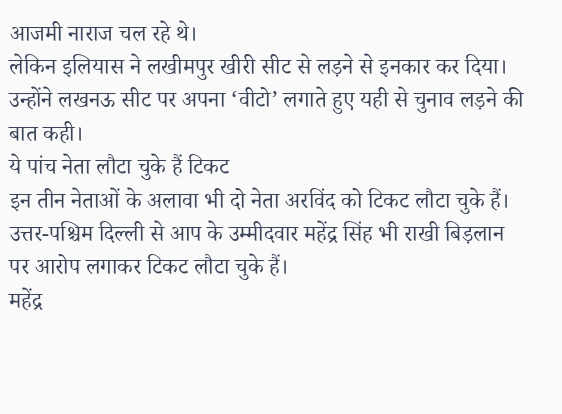आजमी नाराज चल रहे थे।
लेकिन इलियास ने लखीमपुर खीरी सीट से लड़ने से इनकार कर दिया। उन्होंने लखनऊ सीट पर अपना ‘वीटो’ लगाते हुए यही से चुनाव लड़ने की बात कही।
ये पांच नेता लौटा चुके हैं टिकट
इन तीन नेताओं के अलावा भी दो नेता अरविंद को टिकट लौटा चुके हैं। उत्तर-पश्चिम दिल्ली से आप के उम्मीदवार महेंद्र सिंह भी राखी बिड़लान पर आरोप लगाकर टिकट लौटा चुके हैं।
महेंद्र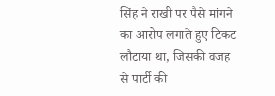सिंह ने राखी पर पैसे मांगने का आरोप लगाते हुए टिकट लौटाया था, जिसकी वजह से पार्टी की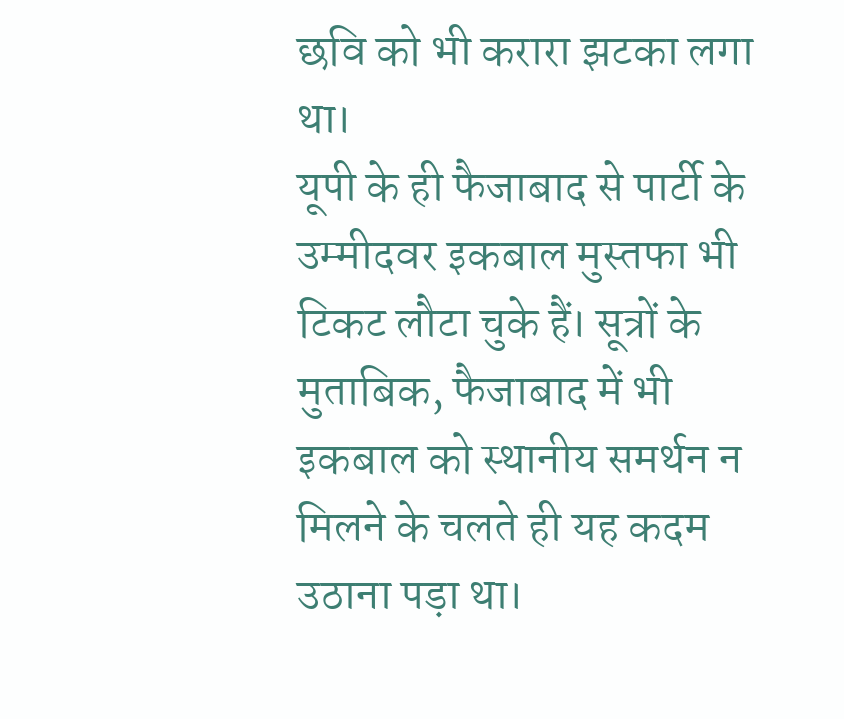छवि को भी करारा झटका लगा था।
यूपी के ही फैजाबाद से पार्टी के उम्मीदवर इकबाल मुस्तफा भी टिकट लौटा चुके हैं। सूत्रों के मुताबिक, फैजाबाद में भी इकबाल को स्थानीय समर्थन न मिलने के चलते ही यह कदम उठाना पड़ा था।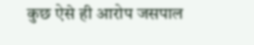कुछ ऐसे ही आरोप जसपाल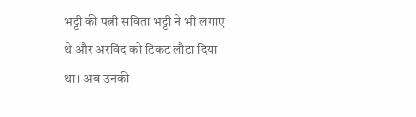भट्टी की पत्नी सविता भट्टी ने भी लगाए थे और अरविंद को टिकट लौटा दिया था। अब उनकी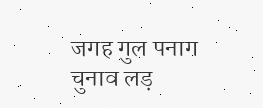जगह गुल पनाग चुनाव लड़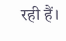रही हैं।